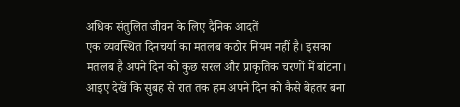अधिक संतुलित जीवन के लिए दैनिक आदतें
एक व्यवस्थित दिनचर्या का मतलब कठोर नियम नहीं है। इसका मतलब है अपने दिन को कुछ सरल और प्राकृतिक चरणों में बांटना। आइए देखें कि सुबह से रात तक हम अपने दिन को कैसे बेहतर बना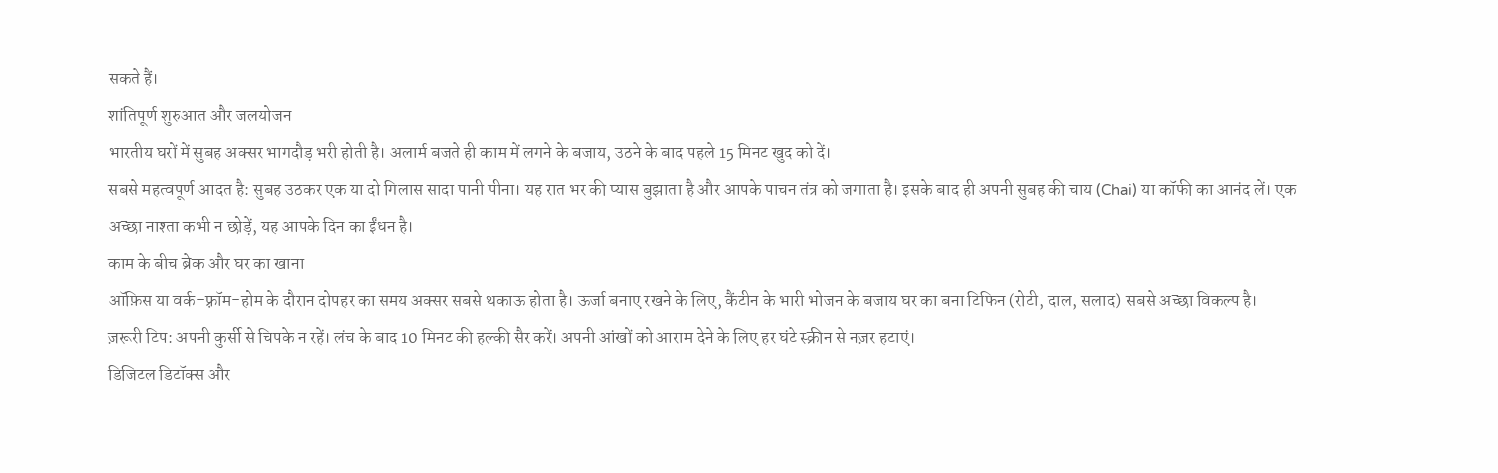सकते हैं।
शांतिपूर्ण शुरुआत और जलयोजन
भारतीय घरों में सुबह अक्सर भागदौड़ भरी होती है। अलार्म बजते ही काम में लगने के बजाय, उठने के बाद पहले 15 मिनट खुद को दें।
सबसे महत्वपूर्ण आदत है: सुबह उठकर एक या दो गिलास सादा पानी पीना। यह रात भर की प्यास बुझाता है और आपके पाचन तंत्र को जगाता है। इसके बाद ही अपनी सुबह की चाय (Chai) या कॉफी का आनंद लें। एक अच्छा नाश्ता कभी न छोड़ें, यह आपके दिन का ईंधन है।
काम के बीच ब्रेक और घर का खाना
ऑफ़िस या वर्क-फ़्रॉम-होम के दौरान दोपहर का समय अक्सर सबसे थकाऊ होता है। ऊर्जा बनाए रखने के लिए, कैंटीन के भारी भोजन के बजाय घर का बना टिफिन (रोटी, दाल, सलाद) सबसे अच्छा विकल्प है।
ज़रूरी टिप: अपनी कुर्सी से चिपके न रहें। लंच के बाद 10 मिनट की हल्की सैर करें। अपनी आंखों को आराम देने के लिए हर घंटे स्क्रीन से नज़र हटाएं।
डिजिटल डिटॉक्स और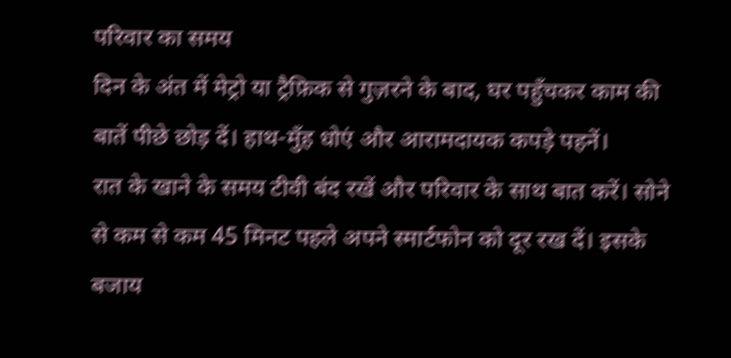परिवार का समय
दिन के अंत में मेट्रो या ट्रैफ़िक से गुज़रने के बाद, घर पहुँचकर काम की बातें पीछे छोड़ दें। हाथ-मुँह धोएं और आरामदायक कपड़े पहनें।
रात के खाने के समय टीवी बंद रखें और परिवार के साथ बात करें। सोने से कम से कम 45 मिनट पहले अपने स्मार्टफोन को दूर रख दें। इसके बजाय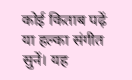कोई किताब पढ़ें या हल्का संगीत सुनें। यह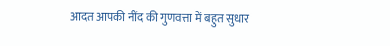आदत आपकी नींद की गुणवत्ता में बहुत सुधार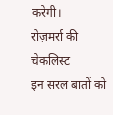करेगी।
रोज़मर्रा की चेकलिस्ट
इन सरल बातों को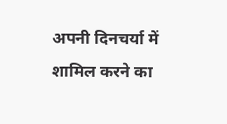अपनी दिनचर्या में शामिल करने का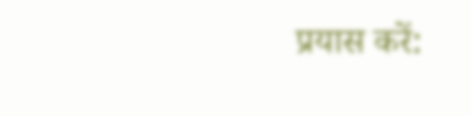प्रयास करें: